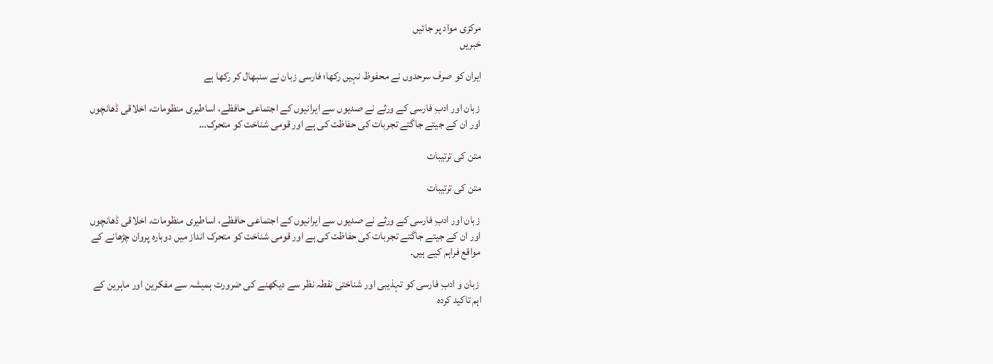مرکزی مواد پر جائیں
خبریں

ایران کو صرف سرحدوں نے محفوظ نہیں رکھا؛ فارسی زبان نے سنبھال کر رکھا ہے

 زبان اور ادبِ فارسی کے ورثے نے صدیوں سے ایرانیوں کے اجتماعی حافظے، اساطیری منظومات، اخلاقی ڈھانچوں اور ان کے جیتے جاگتے تجربات کی حفاظت کی ہے اور قومی شناخت کو متحرک…

متن کی ترتیبات

متن کی ترتیبات

 زبان اور ادبِ فارسی کے ورثے نے صدیوں سے ایرانیوں کے اجتماعی حافظے، اساطیری منظومات، اخلاقی ڈھانچوں اور ان کے جیتے جاگتے تجربات کی حفاظت کی ہے اور قومی شناخت کو متحرک انداز میں دوبارہ پروان چڑھانے کے مواقع فراہم کیے ہیں۔

 زبان و ادبِ فارسی کو تہذیبی اور شناختی نقطہ نظر سے دیکھنے کی ضرورت ہمیشہ سے مفکرین اور ماہرین کے اہم تاکید کردہ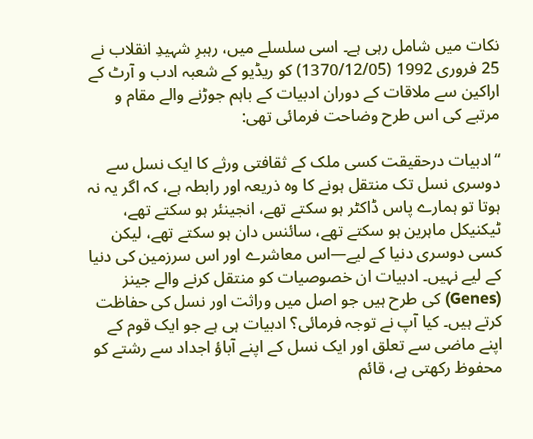نکات میں شامل رہی ہے۔ اسی سلسلے میں، رہبرِ شہیدِ انقلاب نے 25 فروری 1992 (1370/12/05) کو ریڈیو کے شعبہ ادب و آرٹ کے اراکین سے ملاقات کے دوران ادبیات کے باہم جوڑنے والے مقام و مرتبے کی اس طرح وضاحت فرمائی تھی:

“ادبیات درحقیقت کسی ملک کے ثقافتی ورثے کا ایک نسل سے دوسری نسل تک منتقل ہونے کا وہ ذریعہ اور رابطہ ہے، کہ اگر یہ نہ ہوتا تو ہمارے پاس ڈاکٹر ہو سکتے تھے، انجینئر ہو سکتے تھے، ٹیکنیکل ماہرین ہو سکتے تھے، سائنس دان ہو سکتے تھے، لیکن کسی دوسری دنیا کے لیے—اس معاشرے اور اس سرزمین کی دنیا کے لیے نہیں۔ ادبیات ان خصوصیات کو منتقل کرنے والے جینز (Genes) کی طرح ہیں جو اصل میں وراثت اور نسل کی حفاظت کرتے ہیں۔ کیا آپ نے توجہ فرمائی؟ ادبیات ہی ہے جو ایک قوم کے اپنے ماضی سے تعلق اور ایک نسل کے اپنے آباؤ اجداد سے رشتے کو محفوظ رکھتی ہے، قائم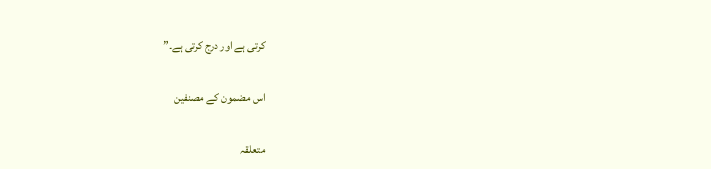کرتی ہے اور درج کرتی ہے۔”

اس مضمون کے مصنفین

متعلقہ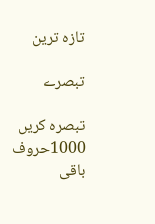تازہ ترین

تبصرے

تبصرہ کریں
1000حروف باقی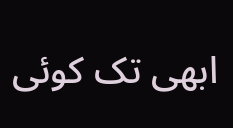ابھی تک کوئی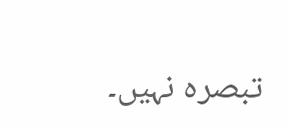تبصرہ نہیں۔